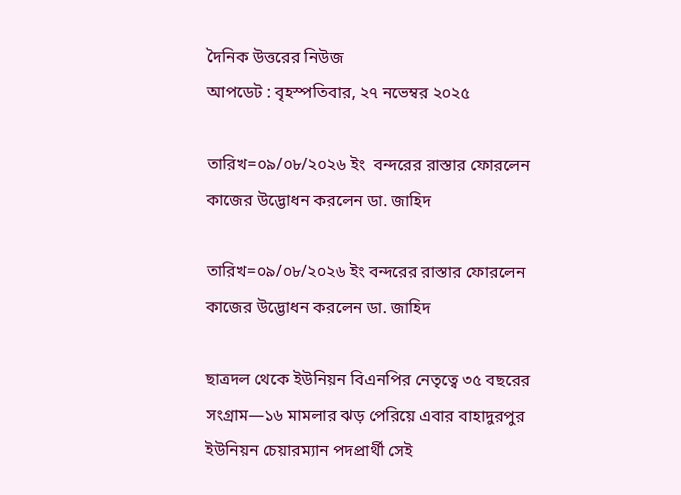দৈনিক উত্তরের নিউজ
আপডেট : বৃহস্পতিবার, ২৭ নভেম্বর ২০২৫

তারিখ=০৯/০৮/২০২৬ ইং  বন্দরের রাস্তার ফোরলেন কাজের উদ্ভোধন করলেন ডা. জাহিদ

তারিখ=০৯/০৮/২০২৬ ইং বন্দরের রাস্তার ফোরলেন কাজের উদ্ভোধন করলেন ডা. জাহিদ

ছাত্রদল থেকে ইউনিয়ন বিএনপির নেতৃত্বে ৩৫ বছরের সংগ্রাম—১৬ মামলার ঝড় পেরিয়ে এবার বাহাদুরপুর ইউনিয়ন চেয়ারম্যান পদপ্রার্থী সেই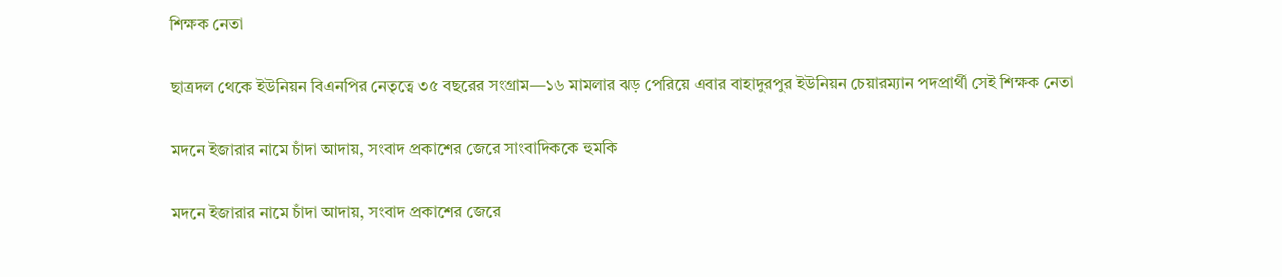শিক্ষক নেতা

ছাত্রদল থেকে ইউনিয়ন বিএনপির নেতৃত্বে ৩৫ বছরের সংগ্রাম—১৬ মামলার ঝড় পেরিয়ে এবার বাহাদুরপুর ইউনিয়ন চেয়ারম্যান পদপ্রার্থী সেই শিক্ষক নেতা

মদনে ইজারার নামে চাঁদা আদায়, সংবাদ প্রকাশের জেরে সাংবাদিককে হুমকি

মদনে ইজারার নামে চাঁদা আদায়, সংবাদ প্রকাশের জেরে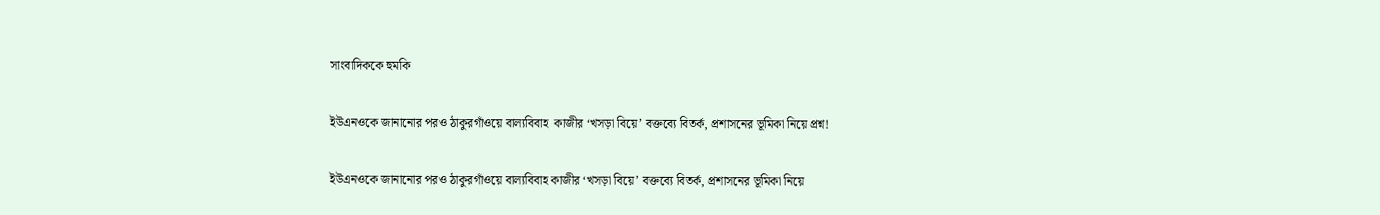সাংবাদিককে হুমকি

ইউএনওকে জানানোর পরও ঠাকুরগাঁওয়ে বাল্যবিবাহ  কাজীর ‘খসড়া বিয়ে’ বক্তব্যে বিতর্ক, প্রশাসনের ভূমিকা নিয়ে প্রশ্ন!

ইউএনওকে জানানোর পরও ঠাকুরগাঁওয়ে বাল্যবিবাহ কাজীর ‘খসড়া বিয়ে’ বক্তব্যে বিতর্ক, প্রশাসনের ভূমিকা নিয়ে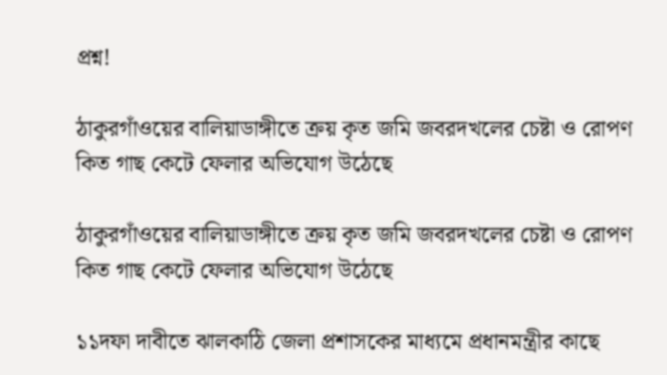প্রশ্ন!

ঠাকুরগাঁওয়ের বালিয়াডাঙ্গীতে ক্রয় কৃত জমি জবরদখলের চেষ্টা ও রোপণ কিত গাছ কেটে ফেলার অভিযোগ উঠেছে

ঠাকুরগাঁওয়ের বালিয়াডাঙ্গীতে ক্রয় কৃত জমি জবরদখলের চেষ্টা ও রোপণ কিত গাছ কেটে ফেলার অভিযোগ উঠেছে

১১দফা দাবীতে ঝালকাঠি জেলা প্রশাসকের মাধ্যমে প্রধানমন্ত্রীর কাছে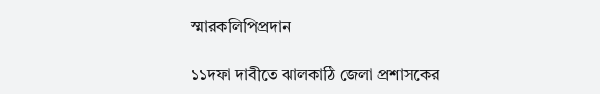স্মারকলিপিপ্রদান

১১দফা দাবীতে ঝালকাঠি জেলা প্রশাসকের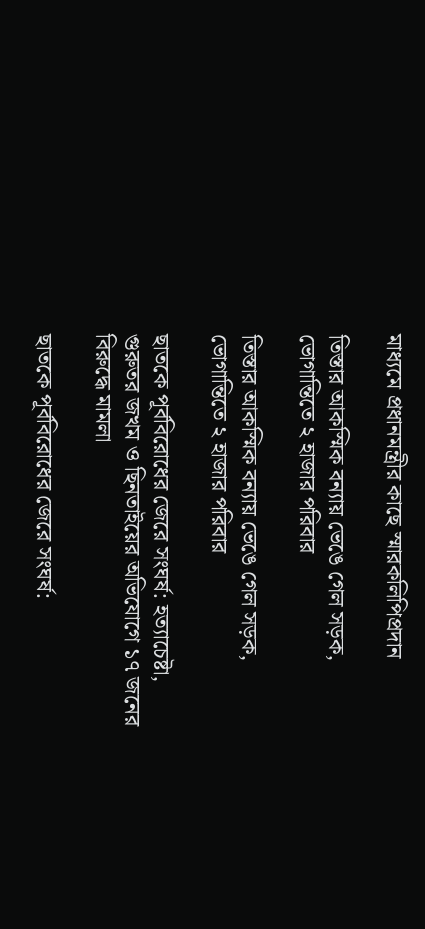মাধ্যমে প্রধানমন্ত্রীর কাছে স্মারকলিপিপ্রদান

তিস্তার আকস্মিক বন্যায় ভেঙে গেল সড়ক, ভোগান্তিতে ২ হাজার পরিবার

তিস্তার আকস্মিক বন্যায় ভেঙে গেল সড়ক, ভোগান্তিতে ২ হাজার পরিবার

ছাতকে পূর্ববিরোধের জেরে সংঘর্ষ: হত্যাচেষ্টা, গুরুতর জখম ও ছিনতাইয়ের অভিযোগে ১৭ জনের বিরুদ্ধে মামলা

ছাতকে পূর্ববিরোধের জেরে সংঘর্ষ: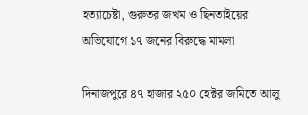হত্যাচেষ্টা, গুরুতর জখম ও ছিনতাইয়ের অভিযোগে ১৭ জনের বিরুদ্ধে মামলা

দিনাজপুরে ৪৭ হাজার ২৫০ হেক্টর জমিতে আলু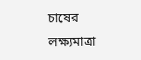চাষের লক্ষ্যমাত্রা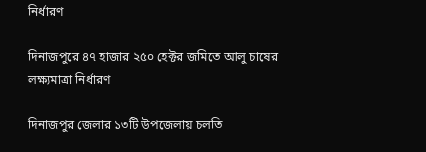নির্ধারণ

দিনাজপুরে ৪৭ হাজার ২৫০ হেক্টর জমিতে আলু চাষের লক্ষ্যমাত্রা নির্ধারণ

দিনাজপুর জেলার ১৩টি উপজেলায় চলতি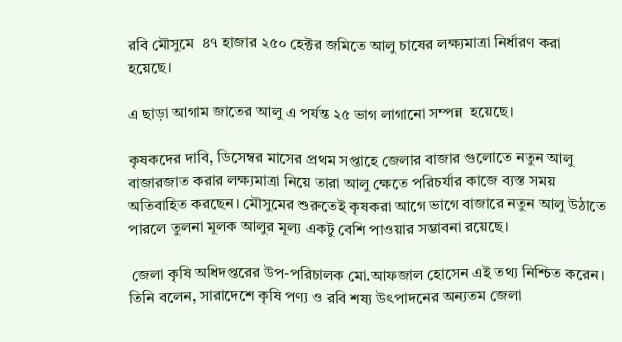রবি মৌসুমে  ৪৭ হাজার ২৫০ হেক্টর জমিতে আলু চাষের লক্ষ্যমাত্রা নির্ধারণ করা হয়েছে।

এ ছাড়া আগাম জাতের আলু এ পর্যন্ত ২৫ ভাগ লাগানো সম্পন্ন  হয়েছে।

কৃষকদের দাবি, ডিসেম্বর মাসের প্রথম সপ্তাহে জেলার বাজার গুলোতে নতুন আলু বাজারজাত করার লক্ষ্যমাত্রা নিয়ে তারা আলু ক্ষেতে পরিচর্যার কাজে ব্যস্ত সময় অতিবাহিত করছেন। মৌসুমের শুরুতেই কৃষকরা আগে ভাগে বাজারে নতুন আলু উঠাতে পারলে তুলনা মূলক আলুর মূল্য একটু বেশি পাওয়ার সম্ভাবনা রয়েছে।

 জেলা কৃষি অধিদপ্তরের উপ-পরিচালক মো.আফজাল হোসেন এই তথ্য নিশ্চিত করেন। তিনি বলেন, সারাদেশে কৃষি পণ্য ও রবি শষ্য উৎপাদনের অন্যতম জেলা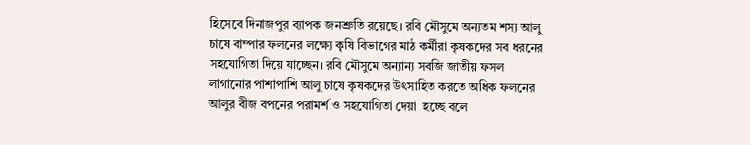হিসেবে দিনাজপুর ব্যাপক জনশ্রুতি রয়েছে। রবি মৌসুমে অন্যতম শস্য আলু চাষে বাম্পার ফলনের লক্ষ্যে কৃষি বিভাগের মাঠ কর্মীরা কৃষকদের সব ধরনের সহযোগিতা দিয়ে যাচ্ছেন। রবি মৌসুমে অন্যান্য সবজি জাতীয় ফসল লাগানোর পাশাপাশি আলু চাষে কৃষকদের উৎসাহিত করতে অধিক ফলনের আলুর বীজ বপনের পরামর্শ ও সহযোগিতা দেয়া  হচ্ছে বলে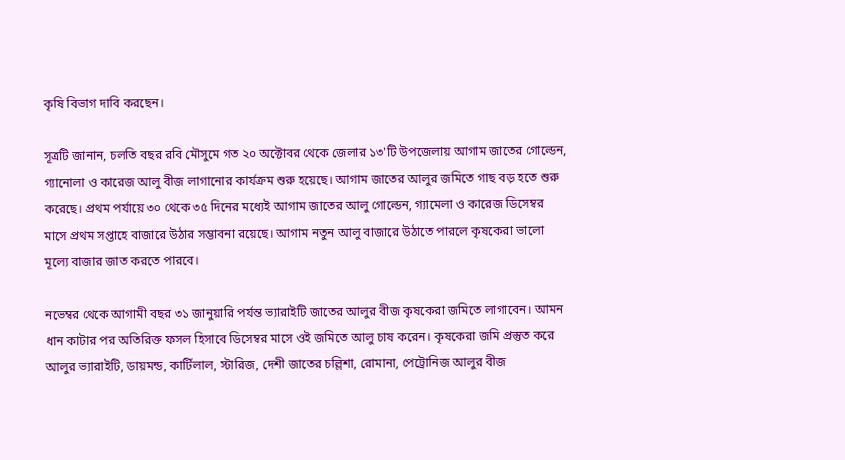কৃষি বিভাগ দাবি করছেন।

সূত্রটি জানান, চলতি বছর রবি মৌসুমে গত ২০ অক্টোবর থেকে জেলার ১৩'টি উপজেলায় আগাম জাতের গোল্ডেন, গ্যানোলা ও কারেজ আলু বীজ লাগানোর কার্যক্রম শুরু হয়েছে। আগাম জাতের আলুর জমিতে গাছ বড় হতে শুরু করেছে। প্রথম পর্যায়ে ৩০ থেকে ৩৫ দিনের মধ্যেই আগাম জাতের আলু গোল্ডেন, গ্যামেলা ও কারেজ ডিসেম্বর মাসে প্রথম সপ্তাহে বাজারে উঠার সম্ভাবনা রয়েছে। আগাম নতুন আলু বাজারে উঠাতে পারলে কৃষকেরা ভালো মূল্যে বাজার জাত করতে পারবে।

নভেম্বর থেকে আগামী বছর ৩১ জানুয়ারি পর্যন্ত ভ্যারাইটি জাতের আলুর বীজ কৃষকেরা জমিতে লাগাবেন। আমন ধান কাটার পর অতিরিক্ত ফসল হিসাবে ডিসেম্বর মাসে ওই জমিতে আলু চাষ করেন। কৃষকেরা জমি প্রস্তুত করে আলুর ভ্যারাইটি, ডায়মন্ড, কার্টিলাল, স্টারিজ, দেশী জাতের চল্লিশা, রোমানা, পেট্রোনিজ আলুর বীজ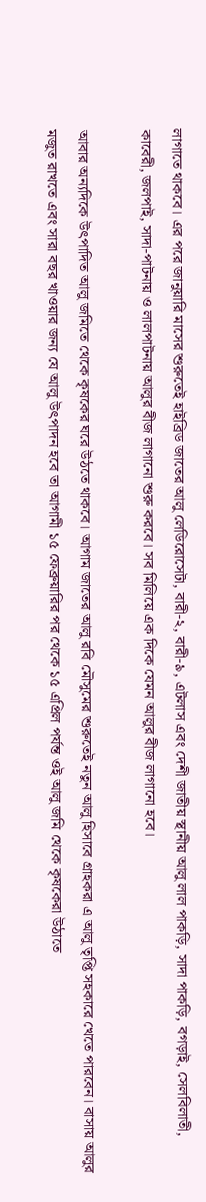লাগাতে থাকবে। এর পরে জানুয়ারি মাসের শুরুতেই হাইব্রিড জাতের আলু লেডিরোসেটা, বারী-২, বারী-৯, এটলাস এবং দেশী জাতীয় স্থানীয় আলু লাল পাকড়ি, সাদা পাকড়ি, বগড়াই, সেলবিলাতী, কাবেরী, জলপাই, সাদা-পাটনায় ও লালপাটনায় আলুর বীজ লাগানো শুরু করবে। সব মিলিয়ে এক দিকে যেমন আলুর বীজ লাগানো হবে।

আবার অন্যদিকে উৎপাদিত আলু জমিতে থেকে কৃষকের ঘরে উঠতে থাকবে। আগাম জাতের আলু রবি মৌসুমের শুরুতেই নতুন আলু হিসাবে গ্রাহকরা এ আলু তৃপ্তি সহকারে খেতে পারবেন। বাসায় আলুর মজুত রাখতে এবং সারা বছর খাওয়ার জন্য যে আলু উৎপাদন হবে তা আগামী ১৫ ফেব্রুয়ারির পর থেকে ১৫ এপ্রিল পর্যন্ত ওই আলু জমি থেকে কৃষকেরা উঠাতে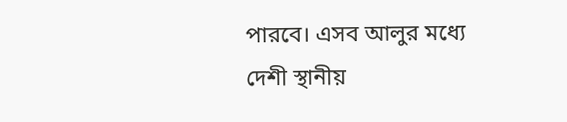পারবে। এসব আলুর মধ্যে দেশী স্থানীয়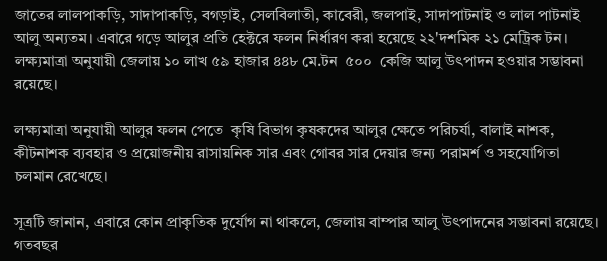জাতের লালপাকড়ি, সাদাপাকড়ি, বগড়াই, সেলবিলাতী, কাবেরী, জলপাই, সাদাপাটনাই ও লাল পাটনাই আলু অন্যতম। এবারে গড়ে আলুর প্রতি হেক্টরে ফলন নির্ধারণ করা হয়েছে ২২'দশমিক ২১ মেট্রিক টন। লক্ষ্যমাত্রা অনুযায়ী জেলায় ১০ লাখ ৫৯ হাজার ৪৪৮ মে.টন  ৫০০  কেজি আলু উৎপাদন হওয়ার সম্ভাবনা রয়েছে।

লক্ষ্যমাত্রা অনুযায়ী আলুর ফলন পেতে  কৃষি বিভাগ কৃষকদের আলুর ক্ষেতে পরিচর্যা, বালাই নাশক, কীটনাশক ব্যবহার ও প্রয়োজনীয় রাসায়নিক সার এবং গোবর সার দেয়ার জন্য পরামর্শ ও সহযোগিতা চলমান রেখেছে।

সূত্রটি জানান, এবারে কোন প্রাকৃতিক দুর্যোগ না থাকলে, জেলায় বাম্পার আলু উৎপাদনের সম্ভাবনা রয়েছে। গতবছর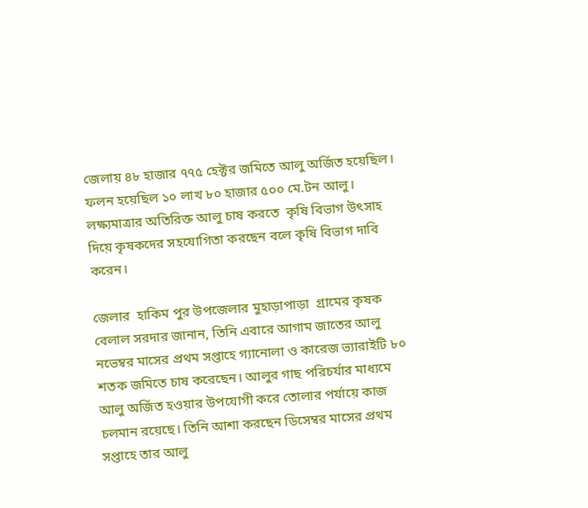জেলায় ৪৮ হাজার ৭৭৫ হেক্টর জমিতে আলু অর্জিত হয়েছিল। ফলন হয়েছিল ১০ লাখ ৮০ হাজার ৫০০ মে.টন আলু। লক্ষ্যমাত্রার অতিরিক্ত আলু চাষ করতে  কৃষি বিভাগ উৎসাহ দিয়ে কৃষকদের সহযোগিতা করছেন বলে কৃষি বিভাগ দাবি করেন।

জেলার  হাকিম পুর উপজেলার মুহাড়াপাড়া  গ্রামের কৃষক বেলাল সরদার জানান, তিনি এবারে আগাম জাতের আলু নভেম্বর মাসের প্রথম সপ্তাহে গ্যানোলা ও কারেজ ভ্যারাইটি ৮০ শতক জমিতে চাষ করেছেন। আলুর গাছ পরিচর্যার মাধ্যমে আলু অর্জিত হওয়ার উপযোগী করে তোলার পর্যায়ে কাজ চলমান রয়েছে। তিনি আশা করছেন ডিসেম্বর মাসের প্রথম সপ্তাহে তার আলু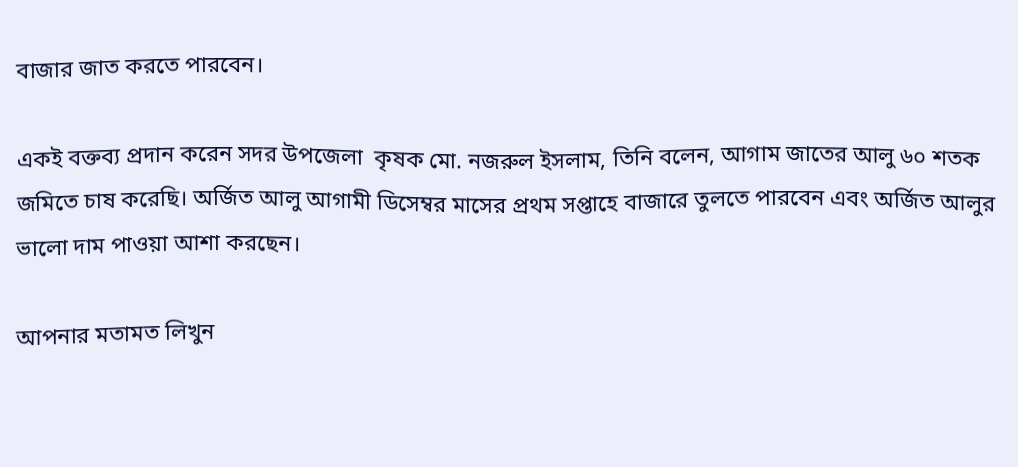বাজার জাত করতে পারবেন।

একই বক্তব্য প্রদান করেন সদর উপজেলা  কৃষক মো. নজরুল ইসলাম, তিনি বলেন, আগাম জাতের আলু ৬০ শতক জমিতে চাষ করেছি। অর্জিত আলু আগামী ডিসেম্বর মাসের প্রথম সপ্তাহে বাজারে তুলতে পারবেন এবং অর্জিত আলুর ভালো দাম পাওয়া আশা করছেন।

আপনার মতামত লিখুন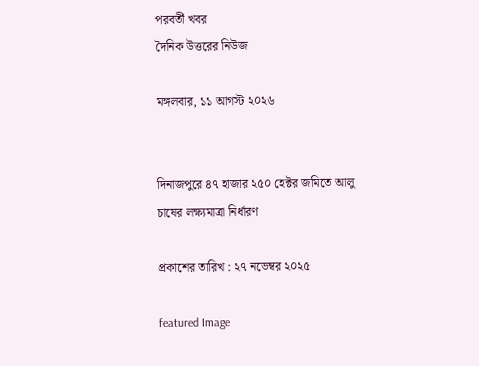পরবর্তী খবর
দৈনিক উত্তরের নিউজ

মঙ্গলবার, ১১ আগস্ট ২০২৬


দিনাজপুরে ৪৭ হাজার ২৫০ হেক্টর জমিতে আলু চাষের লক্ষ্যমাত্রা নির্ধারণ

প্রকাশের তারিখ : ২৭ নভেম্বর ২০২৫

featured Image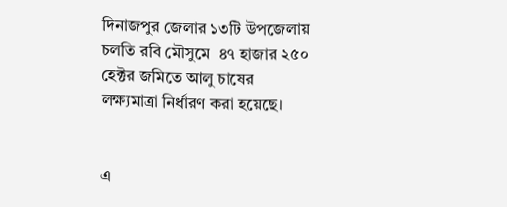দিনাজপুর জেলার ১৩টি উপজেলায় চলতি রবি মৌসুমে  ৪৭ হাজার ২৫০ হেক্টর জমিতে আলু চাষের লক্ষ্যমাত্রা নির্ধারণ করা হয়েছে।


এ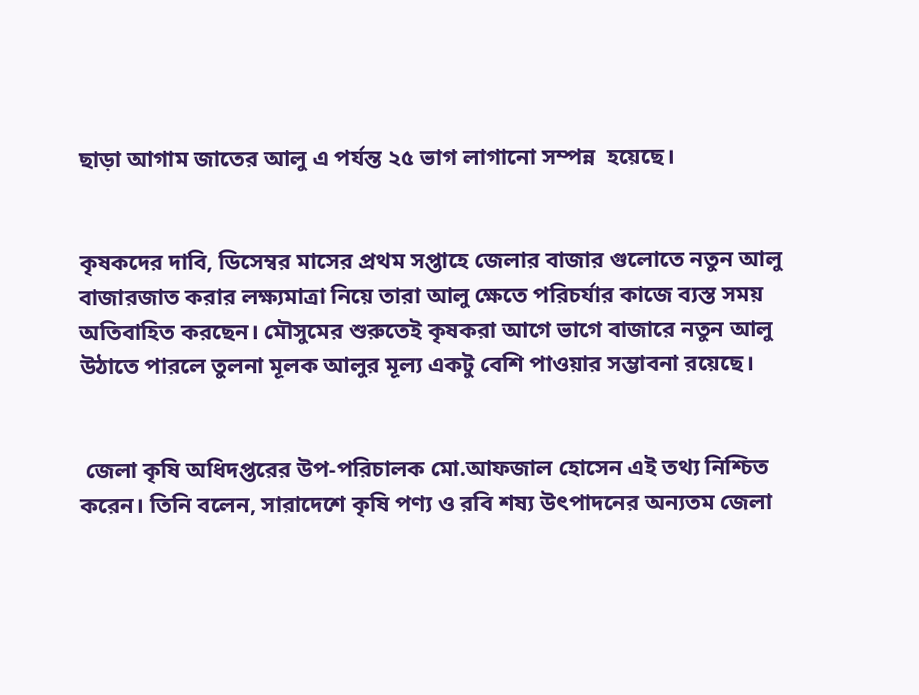ছাড়া আগাম জাতের আলু এ পর্যন্ত ২৫ ভাগ লাগানো সম্পন্ন  হয়েছে।


কৃষকদের দাবি, ডিসেম্বর মাসের প্রথম সপ্তাহে জেলার বাজার গুলোতে নতুন আলু বাজারজাত করার লক্ষ্যমাত্রা নিয়ে তারা আলু ক্ষেতে পরিচর্যার কাজে ব্যস্ত সময় অতিবাহিত করছেন। মৌসুমের শুরুতেই কৃষকরা আগে ভাগে বাজারে নতুন আলু উঠাতে পারলে তুলনা মূলক আলুর মূল্য একটু বেশি পাওয়ার সম্ভাবনা রয়েছে।


 জেলা কৃষি অধিদপ্তরের উপ-পরিচালক মো.আফজাল হোসেন এই তথ্য নিশ্চিত করেন। তিনি বলেন, সারাদেশে কৃষি পণ্য ও রবি শষ্য উৎপাদনের অন্যতম জেলা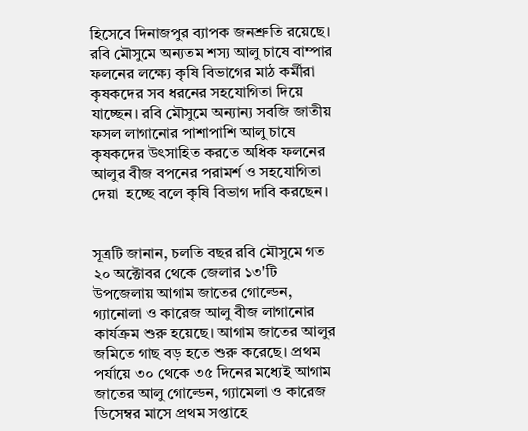হিসেবে দিনাজপুর ব্যাপক জনশ্রুতি রয়েছে। রবি মৌসুমে অন্যতম শস্য আলু চাষে বাম্পার ফলনের লক্ষ্যে কৃষি বিভাগের মাঠ কর্মীরা কৃষকদের সব ধরনের সহযোগিতা দিয়ে যাচ্ছেন। রবি মৌসুমে অন্যান্য সবজি জাতীয় ফসল লাগানোর পাশাপাশি আলু চাষে কৃষকদের উৎসাহিত করতে অধিক ফলনের আলুর বীজ বপনের পরামর্শ ও সহযোগিতা দেয়া  হচ্ছে বলে কৃষি বিভাগ দাবি করছেন।


সূত্রটি জানান, চলতি বছর রবি মৌসুমে গত ২০ অক্টোবর থেকে জেলার ১৩'টি উপজেলায় আগাম জাতের গোল্ডেন, গ্যানোলা ও কারেজ আলু বীজ লাগানোর কার্যক্রম শুরু হয়েছে। আগাম জাতের আলুর জমিতে গাছ বড় হতে শুরু করেছে। প্রথম পর্যায়ে ৩০ থেকে ৩৫ দিনের মধ্যেই আগাম জাতের আলু গোল্ডেন, গ্যামেলা ও কারেজ ডিসেম্বর মাসে প্রথম সপ্তাহে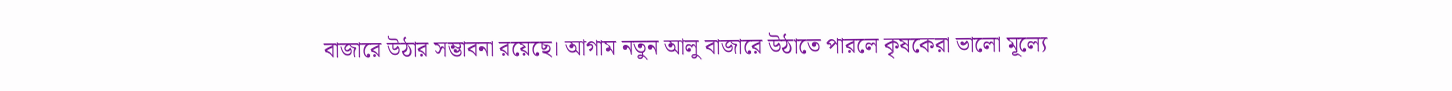বাজারে উঠার সম্ভাবনা রয়েছে। আগাম নতুন আলু বাজারে উঠাতে পারলে কৃষকেরা ভালো মূল্যে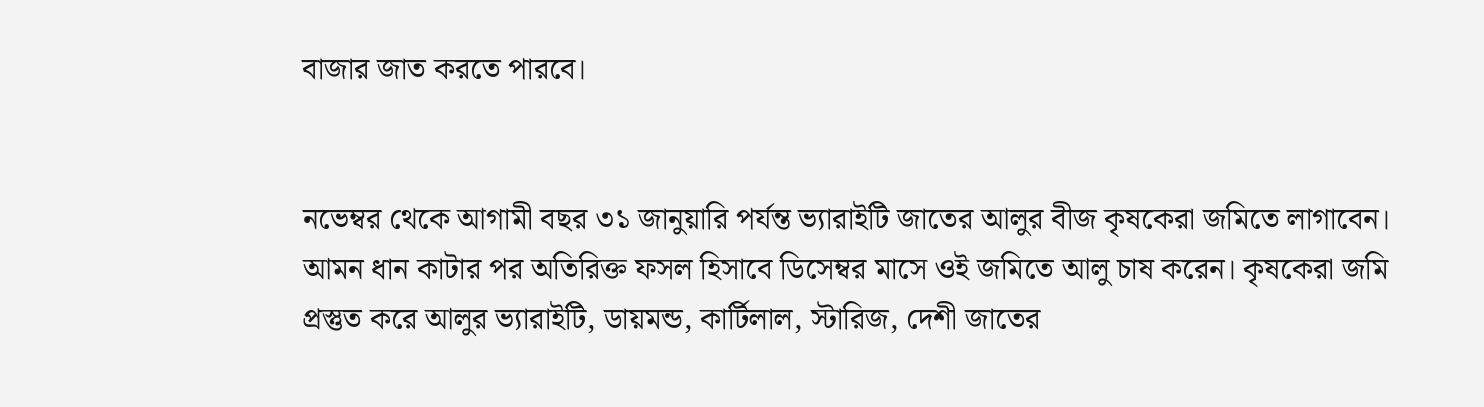বাজার জাত করতে পারবে।


নভেম্বর থেকে আগামী বছর ৩১ জানুয়ারি পর্যন্ত ভ্যারাইটি জাতের আলুর বীজ কৃষকেরা জমিতে লাগাবেন। আমন ধান কাটার পর অতিরিক্ত ফসল হিসাবে ডিসেম্বর মাসে ওই জমিতে আলু চাষ করেন। কৃষকেরা জমি প্রস্তুত করে আলুর ভ্যারাইটি, ডায়মন্ড, কার্টিলাল, স্টারিজ, দেশী জাতের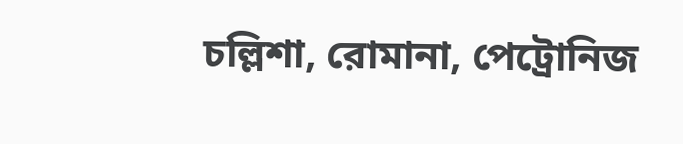চল্লিশা, রোমানা, পেট্রোনিজ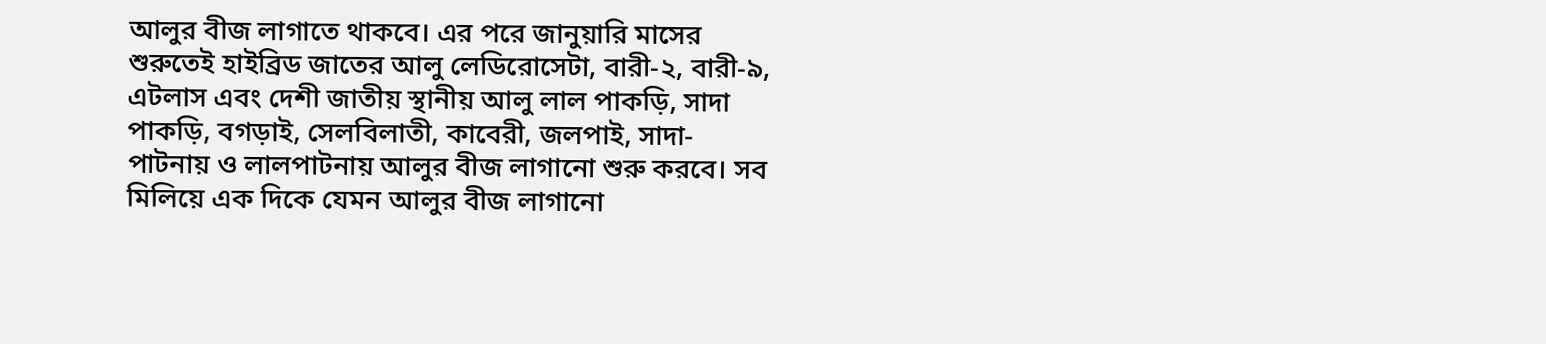আলুর বীজ লাগাতে থাকবে। এর পরে জানুয়ারি মাসের শুরুতেই হাইব্রিড জাতের আলু লেডিরোসেটা, বারী-২, বারী-৯, এটলাস এবং দেশী জাতীয় স্থানীয় আলু লাল পাকড়ি, সাদা পাকড়ি, বগড়াই, সেলবিলাতী, কাবেরী, জলপাই, সাদা-পাটনায় ও লালপাটনায় আলুর বীজ লাগানো শুরু করবে। সব মিলিয়ে এক দিকে যেমন আলুর বীজ লাগানো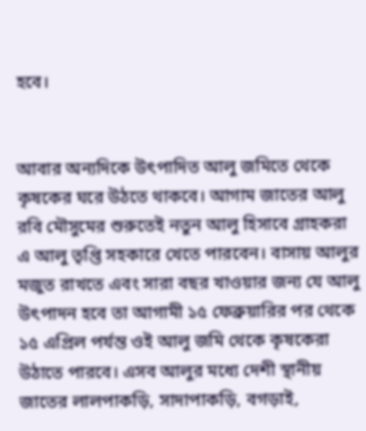হবে।


আবার অন্যদিকে উৎপাদিত আলু জমিতে থেকে কৃষকের ঘরে উঠতে থাকবে। আগাম জাতের আলু রবি মৌসুমের শুরুতেই নতুন আলু হিসাবে গ্রাহকরা এ আলু তৃপ্তি সহকারে খেতে পারবেন। বাসায় আলুর মজুত রাখতে এবং সারা বছর খাওয়ার জন্য যে আলু উৎপাদন হবে তা আগামী ১৫ ফেব্রুয়ারির পর থেকে ১৫ এপ্রিল পর্যন্ত ওই আলু জমি থেকে কৃষকেরা উঠাতে পারবে। এসব আলুর মধ্যে দেশী স্থানীয় জাতের লালপাকড়ি, সাদাপাকড়ি, বগড়াই,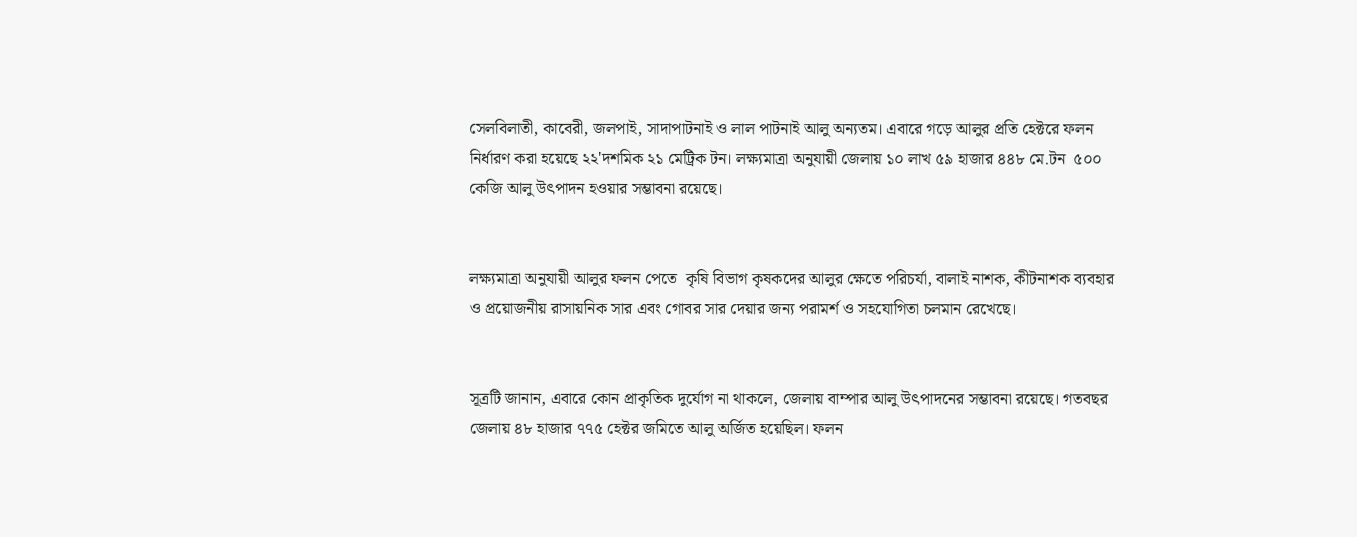সেলবিলাতী, কাবেরী, জলপাই, সাদাপাটনাই ও লাল পাটনাই আলু অন্যতম। এবারে গড়ে আলুর প্রতি হেক্টরে ফলন নির্ধারণ করা হয়েছে ২২'দশমিক ২১ মেট্রিক টন। লক্ষ্যমাত্রা অনুযায়ী জেলায় ১০ লাখ ৫৯ হাজার ৪৪৮ মে.টন  ৫০০  কেজি আলু উৎপাদন হওয়ার সম্ভাবনা রয়েছে।


লক্ষ্যমাত্রা অনুযায়ী আলুর ফলন পেতে  কৃষি বিভাগ কৃষকদের আলুর ক্ষেতে পরিচর্যা, বালাই নাশক, কীটনাশক ব্যবহার ও প্রয়োজনীয় রাসায়নিক সার এবং গোবর সার দেয়ার জন্য পরামর্শ ও সহযোগিতা চলমান রেখেছে।


সূত্রটি জানান, এবারে কোন প্রাকৃতিক দুর্যোগ না থাকলে, জেলায় বাম্পার আলু উৎপাদনের সম্ভাবনা রয়েছে। গতবছর জেলায় ৪৮ হাজার ৭৭৫ হেক্টর জমিতে আলু অর্জিত হয়েছিল। ফলন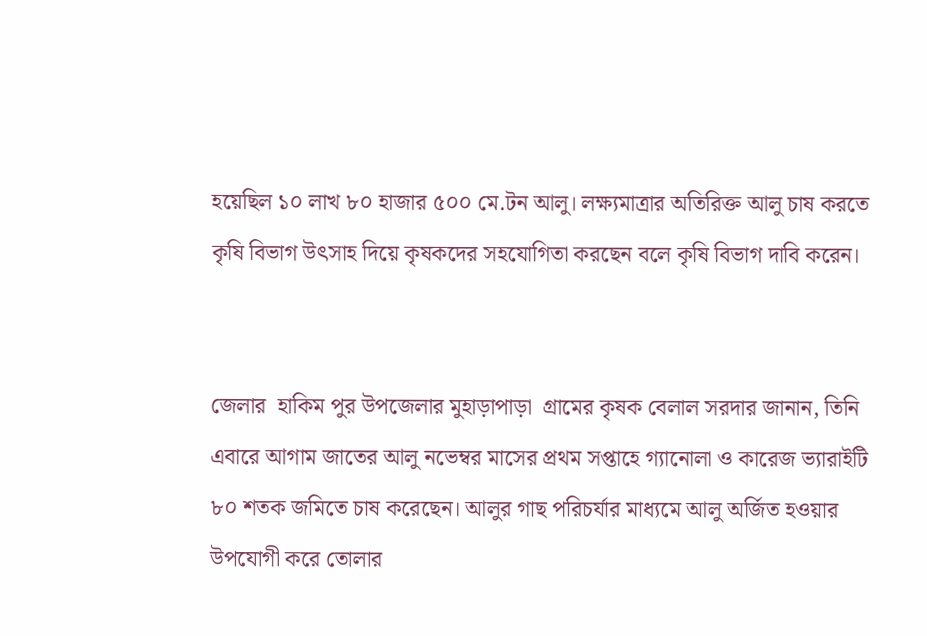হয়েছিল ১০ লাখ ৮০ হাজার ৫০০ মে.টন আলু। লক্ষ্যমাত্রার অতিরিক্ত আলু চাষ করতে  কৃষি বিভাগ উৎসাহ দিয়ে কৃষকদের সহযোগিতা করছেন বলে কৃষি বিভাগ দাবি করেন।


জেলার  হাকিম পুর উপজেলার মুহাড়াপাড়া  গ্রামের কৃষক বেলাল সরদার জানান, তিনি এবারে আগাম জাতের আলু নভেম্বর মাসের প্রথম সপ্তাহে গ্যানোলা ও কারেজ ভ্যারাইটি ৮০ শতক জমিতে চাষ করেছেন। আলুর গাছ পরিচর্যার মাধ্যমে আলু অর্জিত হওয়ার উপযোগী করে তোলার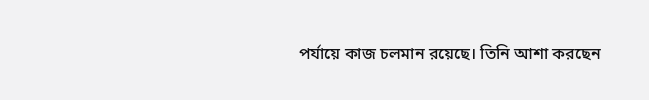পর্যায়ে কাজ চলমান রয়েছে। তিনি আশা করছেন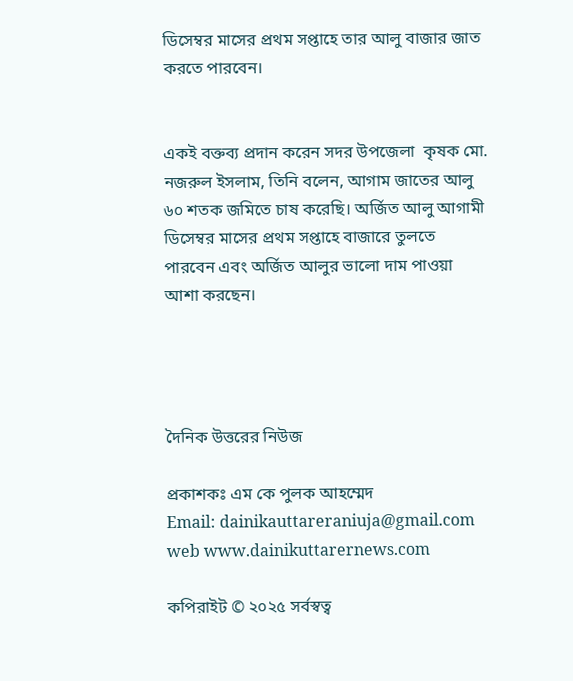ডিসেম্বর মাসের প্রথম সপ্তাহে তার আলু বাজার জাত করতে পারবেন।


একই বক্তব্য প্রদান করেন সদর উপজেলা  কৃষক মো. নজরুল ইসলাম, তিনি বলেন, আগাম জাতের আলু ৬০ শতক জমিতে চাষ করেছি। অর্জিত আলু আগামী ডিসেম্বর মাসের প্রথম সপ্তাহে বাজারে তুলতে পারবেন এবং অর্জিত আলুর ভালো দাম পাওয়া আশা করছেন।




দৈনিক উত্তরের নিউজ

প্রকাশকঃ এম কে পুলক আহম্মেদ
Email: dainikauttareraniuja@gmail.com
web www.dainikuttarernews.com

কপিরাইট © ২০২৫ সর্বস্বত্ব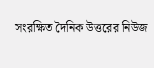সংরক্ষিত দৈনিক উত্তরের নিউজ